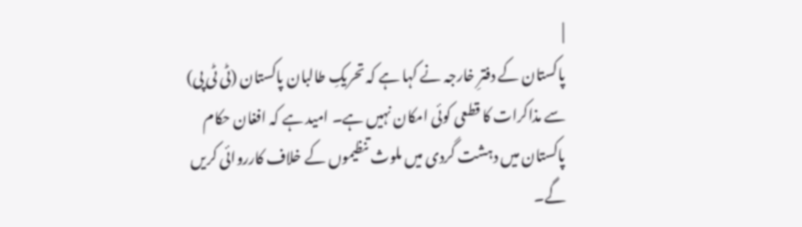|
پاکستان کے دفترِ خارجہ نے کہا ہے کہ تحریکِ طالبان پاکستان (ٹی ٹی پی) سے مذاکرات کا قطعی کوئی امکان نہیں ہے۔ امید ہے کہ افغان حکام پاکستان میں دہشت گردی میں ملوث تنظیموں کے خلاف کارروائی کریں گے۔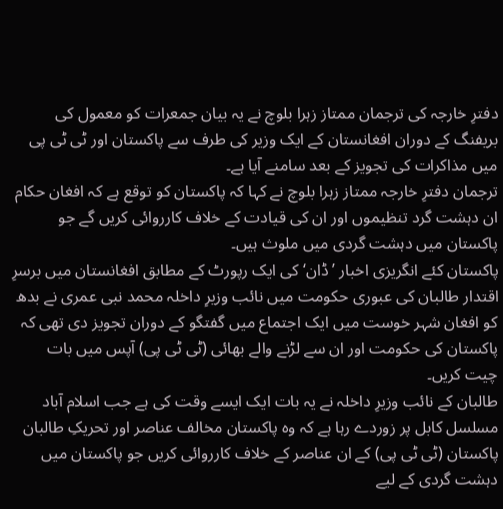دفترِ خارجہ کی ترجمان ممتاز زہرا بلوچ نے یہ بیان جمعرات کو معمول کی بریفنگ کے دوران افغانستان کے ایک وزیر کی طرف سے پاکستان اور ٹی ٹی پی میں مذاکرات کی تجویز کے بعد سامنے آیا ہے۔
ترجمان دفترِ خارجہ ممتاز زہرا بلوچ نے کہا کہ پاکستان کو توقع ہے کہ افغان حکام ان دہشت گرد تنظیموں اور ان کی قیادت کے خلاف کارروائی کریں گے جو پاکستان میں دہشت گردی میں ملوث ہیں۔
پاکستان کئے انگریزی اخبار ’ڈان‘ کی ایک رپورٹ کے مطابق افغانستان میں برسرِ اقتدار طالبان کی عبوری حکومت میں نائب وزیرِ داخلہ محمد نبی عمری نے بدھ کو افغان شہر خوست میں ایک اجتماع میں گفتگو کے دوران تجویز دی تھی کہ پاکستان کی حکومت اور ان سے لڑنے والے بھائی (ٹی ٹی پی) آپس میں بات چیت کریں۔
طالبان کے نائب وزیرِ داخلہ نے یہ بات ایک ایسے وقت کی ہے جب اسلام آباد مسلسل کابل پر زوردے رہا ہے کہ وہ پاکستان مخالف عناصر اور تحریکِ طالبان پاکستان (ٹی ٹی پی) کے ان عناصر کے خلاف کارروائی کریں جو پاکستان میں دہشت گردی کے لیے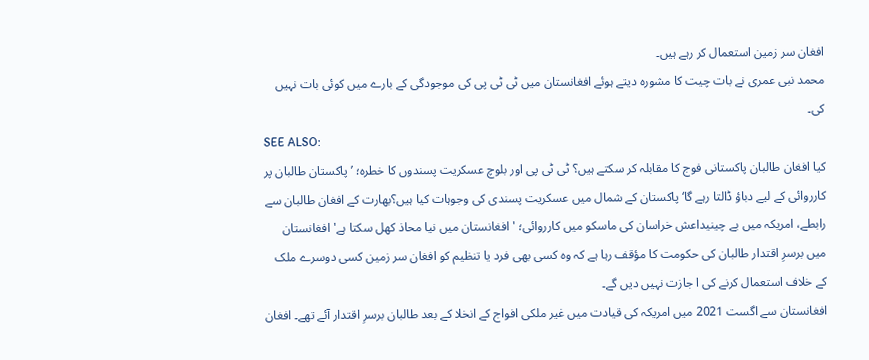افغان سر زمین استعمال کر رہے ہیں۔
محمد نبی عمری نے بات چیت کا مشورہ دیتے ہوئے افغانستان میں ٹی ٹی پی کی موجودگی کے بارے میں کوئی بات نہیں کی۔
SEE ALSO:
کیا افغان طالبان پاکستانی فوج کا مقابلہ کر سکتے ہیں؟ ٹی ٹی پی اور بلوچ عسکریت پسندوں کا خطرہ؛ ’پاکستان طالبان پر کارروائی کے لیے دباؤ ڈالتا رہے گا‘ پاکستان کے شمال میں عسکریت پسندی کی وجوہات کیا ہیں؟بھارت کے افغان طالبان سے رابطے، امریکہ میں بے چینیداعش خراسان کی ماسکو میں کارروائی؛ 'افغانستان میں نیا محاذ کھل سکتا ہے'افغانستان میں برسرِ اقتدار طالبان کی حکومت کا مؤقف رہا ہے کہ وہ کسی بھی فرد یا تنظیم کو افغان سر زمین کسی دوسرے ملک کے خلاف استعمال کرنے کی ا جازت نہیں دیں گے۔
افغانستان سے اگست 2021 میں امریکہ کی قیادت میں غیر ملکی افواج کے انخلا کے بعد طالبان برسرِ اقتدار آئے تھے۔ افغان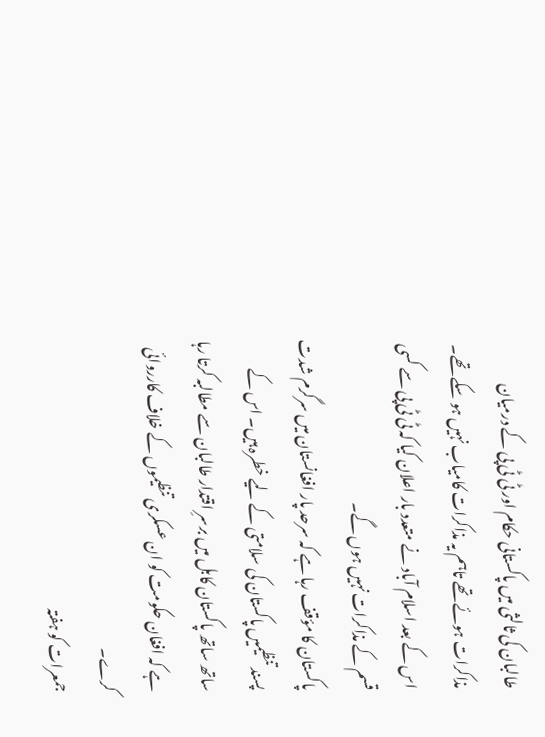طالبان کی ثالثی میں پاکستانی حکام اور ٹی ٹی پی کے درمیان مذاکرات ہوئے تھے تاہم یہ مذاکرات کامیاب نہیں ہو سکے تھے۔ اس کے بعد اسلام آباد نے متعدد بار اعلان کیا کہ ٹی ٹی پی سے کسی قسم کے مذاکرات نہیں ہوں گے۔
پاکستان کا مؤقف رہا ہے کہ سرحد پار افغانستان میں سرگرم شدت پسند تنظیمیں پاکستان کی سلامتی کے لیے خطرہ ہیں۔ اس کے ساتھ ساتھ پاکستان کابل میں برسرِ اقتدار طالبان سے مطالبہ کرتا رہا ہے کہ افغان حکومت کو ان عسکری تنظیموں کے خلاف کارروائی کرے۔
جمعرات کو ہفتہ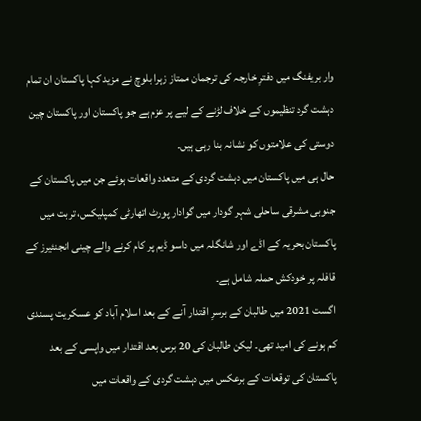وار بریفنگ میں دفترِ خارجہ کی ترجمان ممتاز زہرا بلوچ نے مزید کہا پاکستان ان تمام دہشت گرد تنظیموں کے خلاف لڑنے کے لیے پر عزم ہے جو پاکستان اور پاکستان چین دوستی کی علامتوں کو نشانہ بنا رہی ہیں۔
حال ہی میں پاکستان میں دہشت گردی کے متعدد واقعات ہوئے جن میں پاکستان کے جنوبی مشرقی ساحلی شہر گودار میں گوادار پورٹ اتھارٹی کمپلیکس، تربت میں پاکستان بحریہ کے اڈے اور شانگلہ میں داسو ڈیم پر کام کرنے والے چینی انجنئیرز کے قافلہ پر خودکش حملہ شامل ہے۔
اگست 2021 میں طالبان کے برسرِ اقتدار آنے کے بعد اسلام آباد کو عسکریت پسندی کم ہونے کی امید تھی۔ لیکن طالبان کی 20 برس بعد اقتدار میں واپسی کے بعد پاکستان کی توقعات کے برعکس میں دہشت گردی کے واقعات میں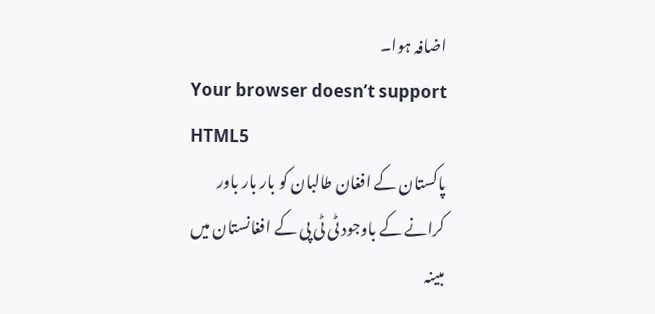اضافہ ہوا۔
Your browser doesn’t support HTML5
پاکستان کے افغان طالبان کو بار بار باور کرانے کے باوجود ٹی ٹی پی کے افغانستان میں مبینہ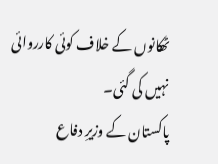ٹھکانوں کے خلاف کوئی کارروائی نہیں کی گئی۔
پاکستان کے وزیرِ دفاع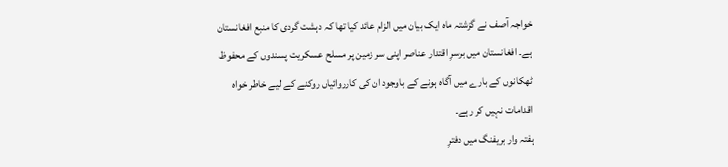خواجہ آصف نے گزشتہ ماہ ایک بیان میں الزام عائد کیا تھا کہ دہشت گردی کا منبع افغانستان ہے۔ افغانستان میں برسرِ اقتدار عناصر اپنی سر زمین پر مسلح عسکریت پسندوں کے محفوظ ٹھکانوں کے بارے میں آگاہ ہونے کے باوجود ان کی کارروائیاں روکنے کے لیے خاطر خواہ اقدامات نہیں کر رہے۔
ہفتہ وار بریفنگ میں دفترِ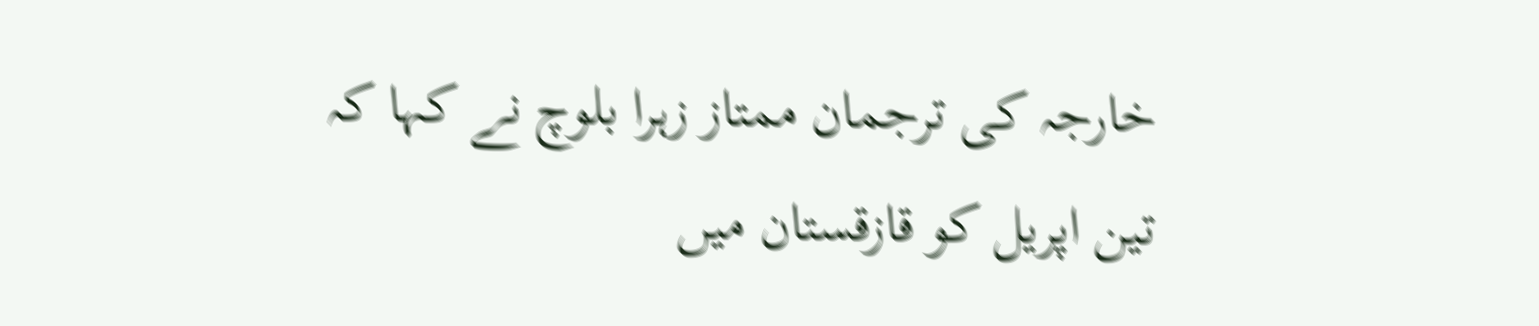خارجہ کی ترجمان ممتاز زہرا بلوچ نے کہا کہ تین اپریل کو قازقستان میں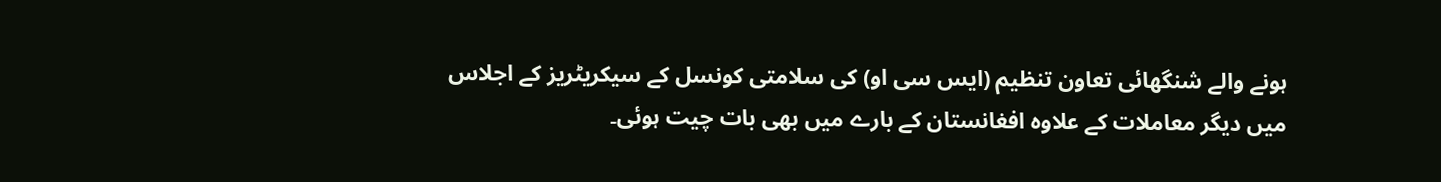ہونے والے شنگھائی تعاون تنظیم (ایس سی او) کی سلامتی کونسل کے سیکریٹریز کے اجلاس میں دیگر معاملات کے علاوہ افغانستان کے بارے میں بھی بات چیت ہوئی۔